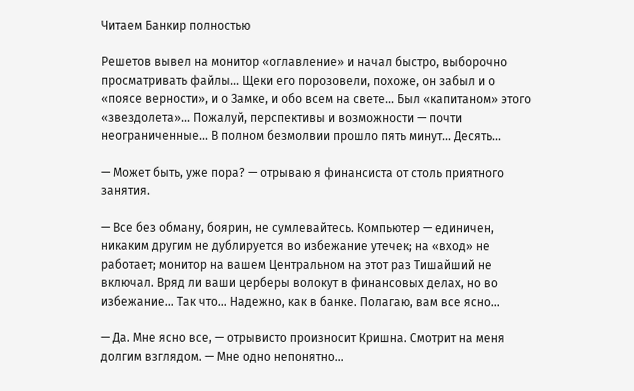Читаем Банкир полностью

Решетов вывел на монитор «оглавление» и начал быстро, выборочно просматривать файлы… Щеки его порозовели, похоже, он забыл и о «поясе верности», и о Замке, и обо всем на свете… Был «капитаном» этого «звездолета»… Пожалуй, перспективы и возможности — почти неограниченные… В полном безмолвии прошло пять минут… Десять…

— Может быть, уже пора? — отрываю я финансиста от столь приятного занятия.

— Все без обману, боярин, не сумлевайтесь. Компьютер — единичен, никаким другим не дублируется во избежание утечек; на «вход» не работает; монитор на вашем Центральном на этот раз Тишайший не включал. Вряд ли ваши церберы волокут в финансовых делах, но во избежание… Так что… Надежно, как в банке. Полагаю, вам все ясно…

— Да. Мне ясно все, — отрывисто произносит Кришна. Смотрит на меня долгим взглядом. — Мне одно непонятно…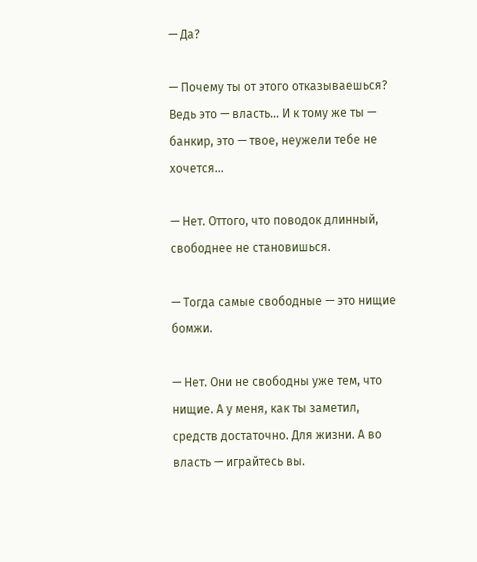— Да?

— Почему ты от этого отказываешься? Ведь это — власть… И к тому же ты — банкир, это — твое, неужели тебе не хочется…

— Нет. Оттого, что поводок длинный, свободнее не становишься.

— Тогда самые свободные — это нищие бомжи.

— Нет. Они не свободны уже тем, что нищие. А у меня, как ты заметил, средств достаточно. Для жизни. А во власть — играйтесь вы.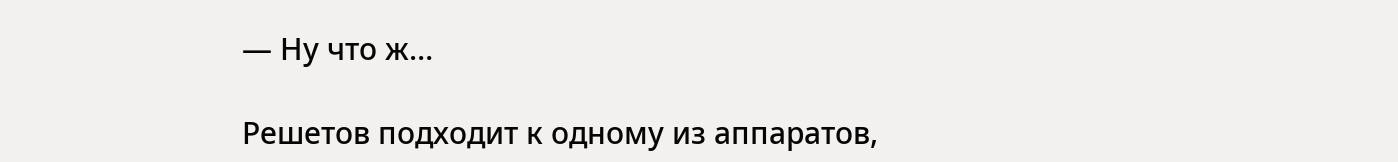— Ну что ж…

Решетов подходит к одному из аппаратов,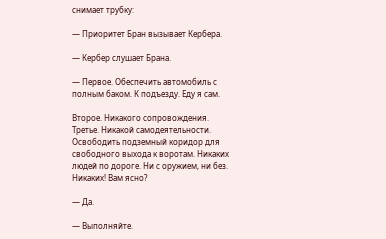снимает трубку:

— Приоритет Бран вызывает Кербера.

— Кербер слушает Брана.

— Первое. Обеспечить автомобиль с полным баком. К подъезду. Еду я сам.

Второе. Никакого сопровождения. Третье. Никакой самодеятельности. Освободить подземный коридор для свободного выхода к воротам. Никаких людей по дороге. Ни с оружием, ни без. Никаких! Вам ясно?

— Да.

— Выполняйте.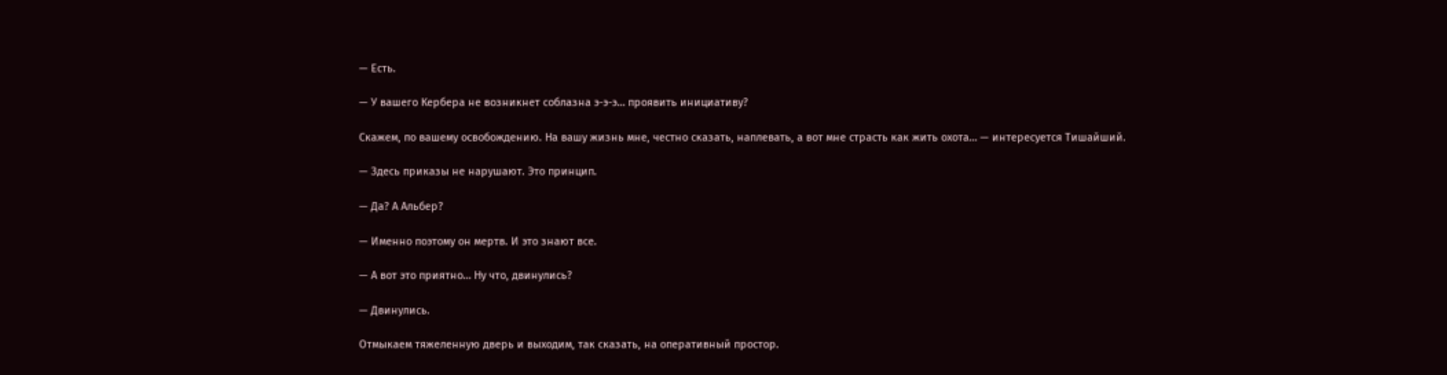— Есть.

— У вашего Кербера не возникнет соблазна э-э-э… проявить инициативу?

Скажем, по вашему освобождению. На вашу жизнь мне, честно сказать, наплевать, а вот мне страсть как жить охота… — интересуется Тишайший.

— Здесь приказы не нарушают. Это принцип.

— Да? А Альбер?

— Именно поэтому он мертв. И это знают все.

— А вот это приятно… Ну что, двинулись?

— Двинулись.

Отмыкаем тяжеленную дверь и выходим, так сказать, на оперативный простор.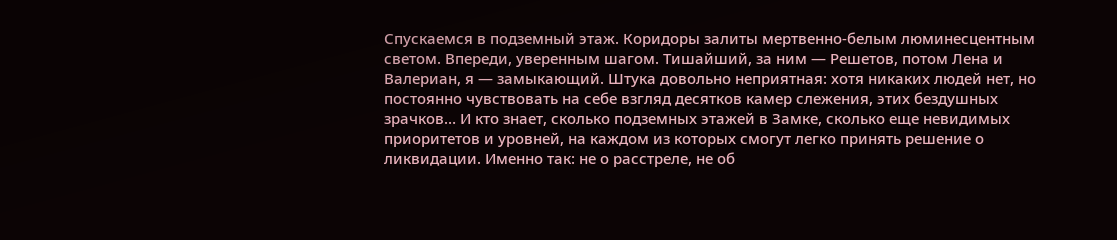Спускаемся в подземный этаж. Коридоры залиты мертвенно-белым люминесцентным светом. Впереди, уверенным шагом. Тишайший, за ним — Решетов, потом Лена и Валериан, я — замыкающий. Штука довольно неприятная: хотя никаких людей нет, но постоянно чувствовать на себе взгляд десятков камер слежения, этих бездушных зрачков… И кто знает, сколько подземных этажей в Замке, сколько еще невидимых приоритетов и уровней, на каждом из которых смогут легко принять решение о ликвидации. Именно так: не о расстреле, не об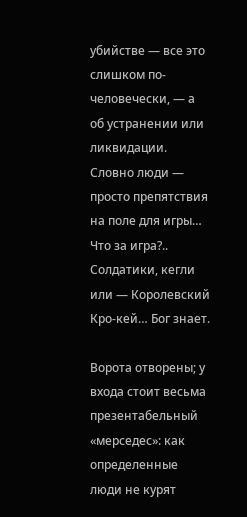убийстве — все это слишком по-человечески, — а об устранении или ликвидации. Словно люди — просто препятствия на поле для игры… Что за игра?.. Солдатики, кегли или — Королевский Кро-кей… Бог знает.

Ворота отворены; у входа стоит весьма презентабельный «мерседес»: как определенные люди не курят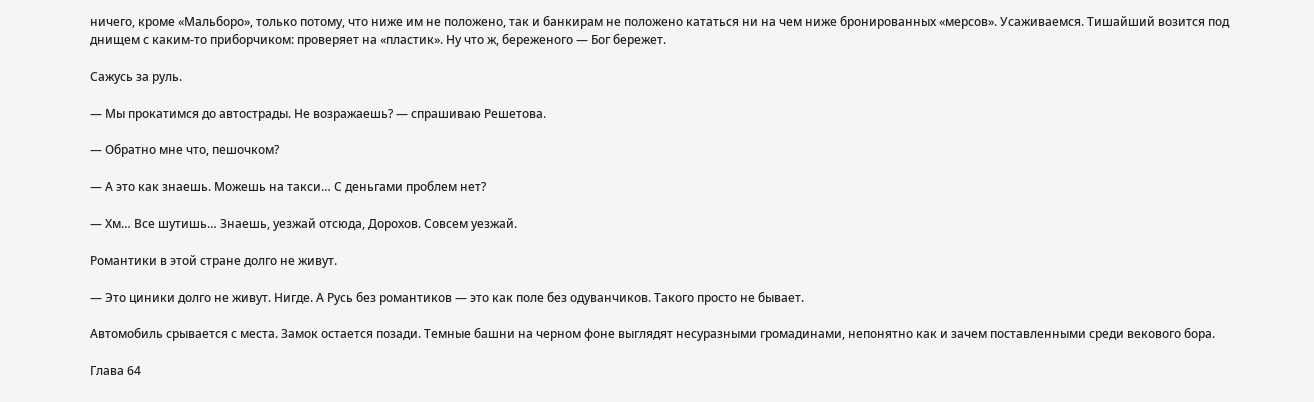ничего, кроме «Мальборо», только потому, что ниже им не положено, так и банкирам не положено кататься ни на чем ниже бронированных «мерсов». Усаживаемся. Тишайший возится под днищем с каким-то приборчиком: проверяет на «пластик». Ну что ж, береженого — Бог бережет.

Сажусь за руль.

— Мы прокатимся до автострады. Не возражаешь? — спрашиваю Решетова.

— Обратно мне что, пешочком?

— А это как знаешь. Можешь на такси… С деньгами проблем нет?

— Хм… Все шутишь… Знаешь, уезжай отсюда, Дорохов. Совсем уезжай.

Романтики в этой стране долго не живут.

— Это циники долго не живут. Нигде. А Русь без романтиков — это как поле без одуванчиков. Такого просто не бывает.

Автомобиль срывается с места. Замок остается позади. Темные башни на черном фоне выглядят несуразными громадинами, непонятно как и зачем поставленными среди векового бора.

Глава 64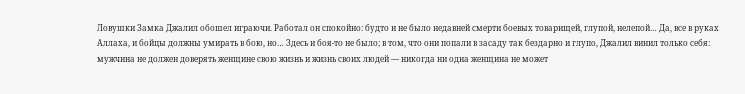Ловушки Замка Джалил обошел играючи. Работал он спокойно: будто и не было недавней смерти боевых товарищей, глупой, нелепой… Да, все в руках Аллаха, и бойцы должны умирать в бою, но… Здесь и боя-то не было; в том, что они попали в засаду так бездарно и глупо, Джалил винил только себя: мужчина не должен доверять женщине свою жизнь и жизнь своих людей — никогда ни одна женщина не может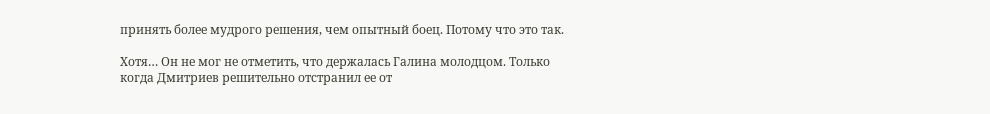принять более мудрого решения, чем опытный боец. Потому что это так.

Хотя… Он не мог не отметить, что держалась Галина молодцом. Только когда Дмитриев решительно отстранил ее от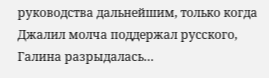руководства дальнейшим, только когда Джалил молча поддержал русского, Галина разрыдалась…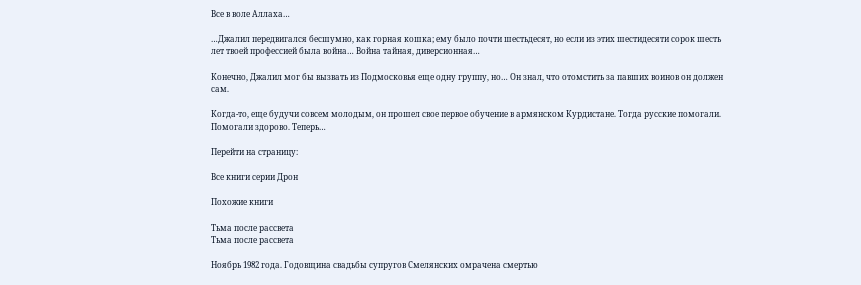Все в воле Аллаха…

…Джалил передвигался бесшумно, как горная кошка; ему было почти шестьдесят, но если из этих шестидесяти сорок шесть лет твоей профессией была война… Война тайная, диверсионная…

Конечно, Джалил мог бы вызвать из Подмосковья еще одну группу, но… Он знал, что отомстить за павших воинов он должен сам.

Когда-то, еще будучи совсем молодым, он прошел свое первое обучение в армянском Курдистане. Тогда русские помогали. Помогали здорово. Теперь…

Перейти на страницу:

Все книги серии Дрон

Похожие книги

Тьма после рассвета
Тьма после рассвета

Ноябрь 1982 года. Годовщина свадьбы супругов Смелянских омрачена смертью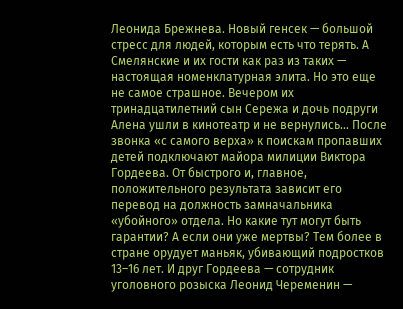Леонида Брежнева. Новый генсек — большой стресс для людей, которым есть что терять. А Смелянские и их гости как раз из таких — настоящая номенклатурная элита. Но это еще не самое страшное. Вечером их тринадцатилетний сын Сережа и дочь подруги Алена ушли в кинотеатр и не вернулись… После звонка «с самого верха» к поискам пропавших детей подключают майора милиции Виктора Гордеева. От быстрого и, главное, положительного результата зависит его перевод на должность замначальника «убойного» отдела. Но какие тут могут быть гарантии? А если они уже мертвы? Тем более в стране орудует маньяк, убивающий подростков 13–16 лет. И друг Гордеева — сотрудник уголовного розыска Леонид Череменин —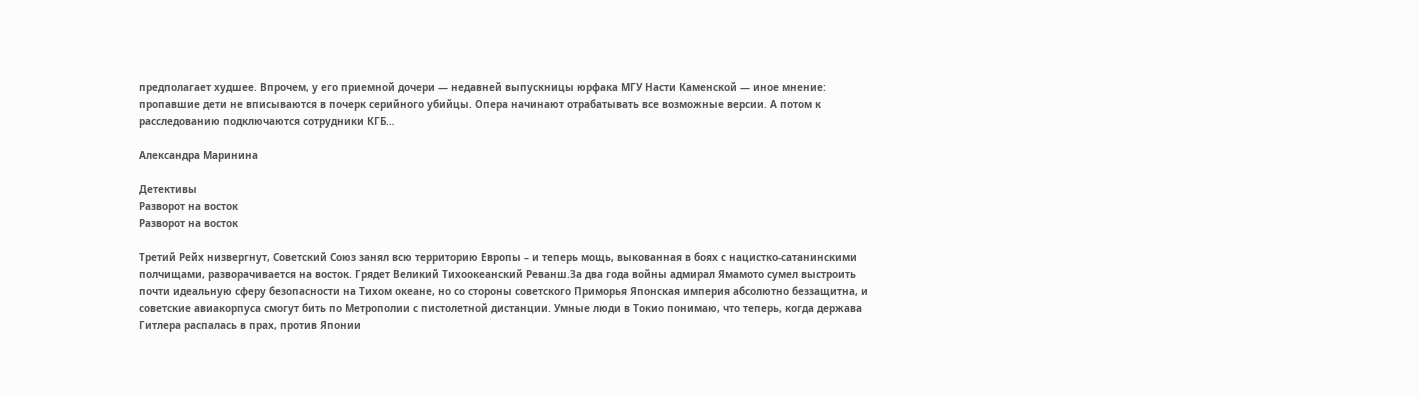предполагает худшее. Впрочем, у его приемной дочери — недавней выпускницы юрфака МГУ Насти Каменской — иное мнение: пропавшие дети не вписываются в почерк серийного убийцы. Опера начинают отрабатывать все возможные версии. А потом к расследованию подключаются сотрудники КГБ…

Александра Маринина

Детективы
Разворот на восток
Разворот на восток

Третий Рейх низвергнут, Советский Союз занял всю территорию Европы – и теперь мощь, выкованная в боях с нацистко-сатанинскими полчищами, разворачивается на восток. Грядет Великий Тихоокеанский Реванш.За два года войны адмирал Ямамото сумел выстроить почти идеальную сферу безопасности на Тихом океане, но со стороны советского Приморья Японская империя абсолютно беззащитна, и советские авиакорпуса смогут бить по Метрополии с пистолетной дистанции. Умные люди в Токио понимаю, что теперь, когда держава Гитлера распалась в прах, против Японии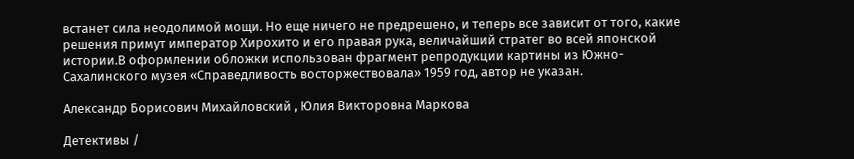встанет сила неодолимой мощи. Но еще ничего не предрешено, и теперь все зависит от того, какие решения примут император Хирохито и его правая рука, величайший стратег во всей японской истории.В оформлении обложки использован фрагмент репродукции картины из Южно-Сахалинского музея «Справедливость восторжествовала» 1959 год, автор не указан.

Александр Борисович Михайловский , Юлия Викторовна Маркова

Детективы /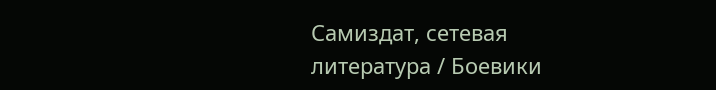Самиздат, сетевая литература / Боевики